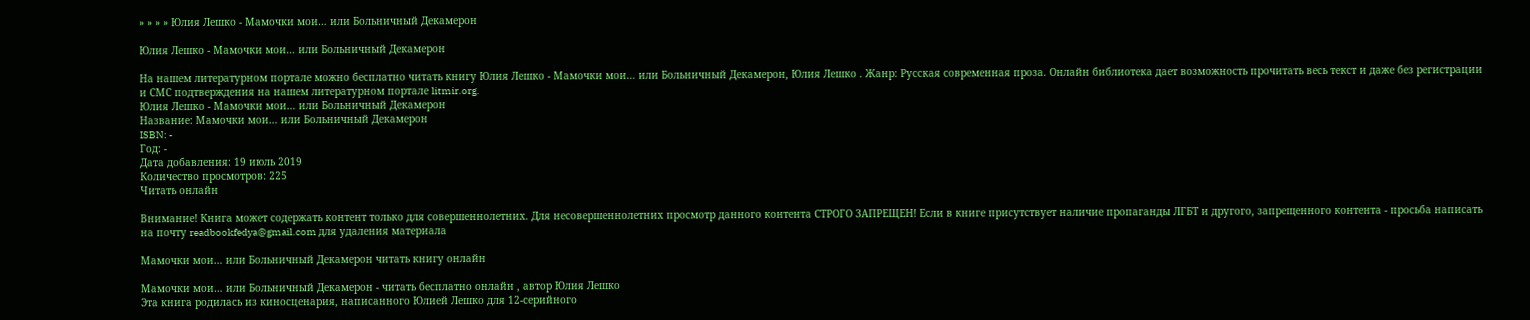» » » » Юлия Лешко - Мамочки мои… или Больничный Декамерон

Юлия Лешко - Мамочки мои… или Больничный Декамерон

На нашем литературном портале можно бесплатно читать книгу Юлия Лешко - Мамочки мои… или Больничный Декамерон, Юлия Лешко . Жанр: Русская современная проза. Онлайн библиотека дает возможность прочитать весь текст и даже без регистрации и СМС подтверждения на нашем литературном портале litmir.org.
Юлия Лешко - Мамочки мои… или Больничный Декамерон
Название: Мамочки мои… или Больничный Декамерон
ISBN: -
Год: -
Дата добавления: 19 июль 2019
Количество просмотров: 225
Читать онлайн

Внимание! Книга может содержать контент только для совершеннолетних. Для несовершеннолетних просмотр данного контента СТРОГО ЗАПРЕЩЕН! Если в книге присутствует наличие пропаганды ЛГБТ и другого, запрещенного контента - просьба написать на почту readbookfedya@gmail.com для удаления материала

Мамочки мои… или Больничный Декамерон читать книгу онлайн

Мамочки мои… или Больничный Декамерон - читать бесплатно онлайн , автор Юлия Лешко
Эта книга родилась из киносценария, написанного Юлией Лешко для 12-серийного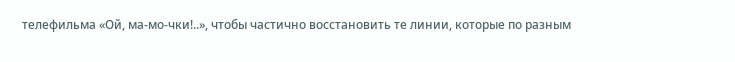телефильма «Ой, ма-мо-чки!..», чтобы частично восстановить те линии, которые по разным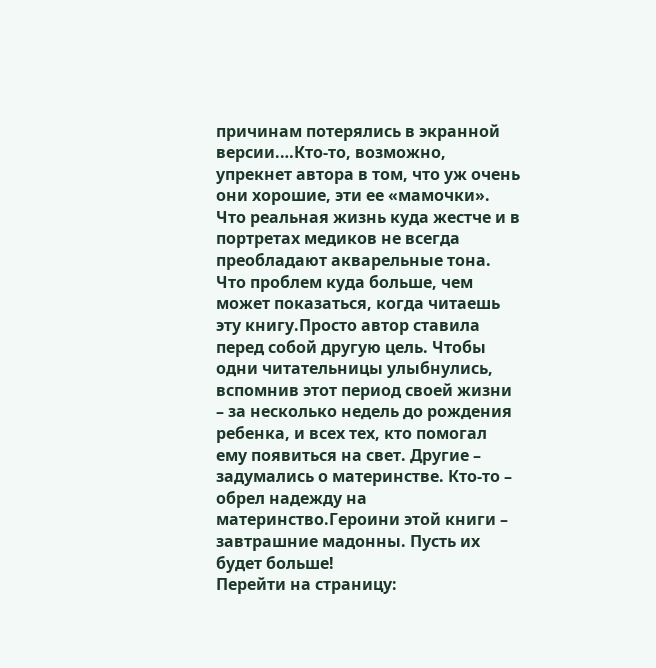причинам потерялись в экранной версии.…Кто-то, возможно, упрекнет автора в том, что уж очень они хорошие, эти ее «мамочки». Что реальная жизнь куда жестче и в портретах медиков не всегда преобладают акварельные тона. Что проблем куда больше, чем может показаться, когда читаешь эту книгу.Просто автор ставила перед собой другую цель. Чтобы одни читательницы улыбнулись, вспомнив этот период своей жизни – за несколько недель до рождения ребенка, и всех тех, кто помогал ему появиться на свет. Другие – задумались о материнстве. Кто-то – обрел надежду на материнство.Героини этой книги – завтрашние мадонны. Пусть их будет больше!
Перейти на страницу: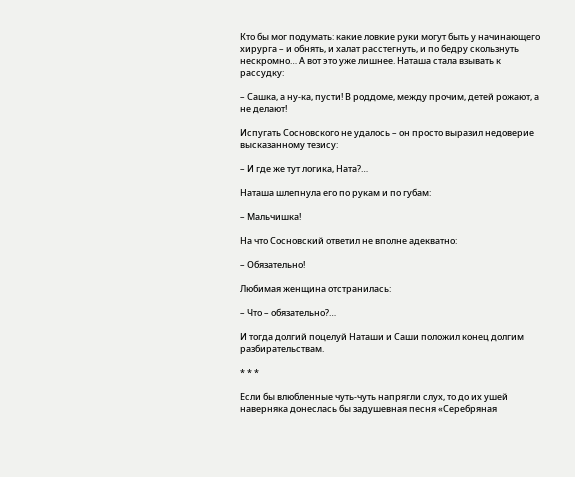Кто бы мог подумать: какие ловкие руки могут быть у начинающего хирурга – и обнять, и халат расстегнуть, и по бедру скользнуть нескромно… А вот это уже лишнее. Наташа стала взывать к рассудку:

– Сашка, а ну-ка, пусти! В роддоме, между прочим, детей рожают, а не делают!

Испугать Сосновского не удалось – он просто выразил недоверие высказанному тезису:

– И где же тут логика, Ната?…

Наташа шлепнула его по рукам и по губам:

– Мальчишка!

На что Сосновский ответил не вполне адекватно:

– Обязательно!

Любимая женщина отстранилась:

– Что – обязательно?…

И тогда долгий поцелуй Наташи и Саши положил конец долгим разбирательствам.

* * *

Если бы влюбленные чуть-чуть напрягли слух, то до их ушей наверняка донеслась бы задушевная песня «Серебряная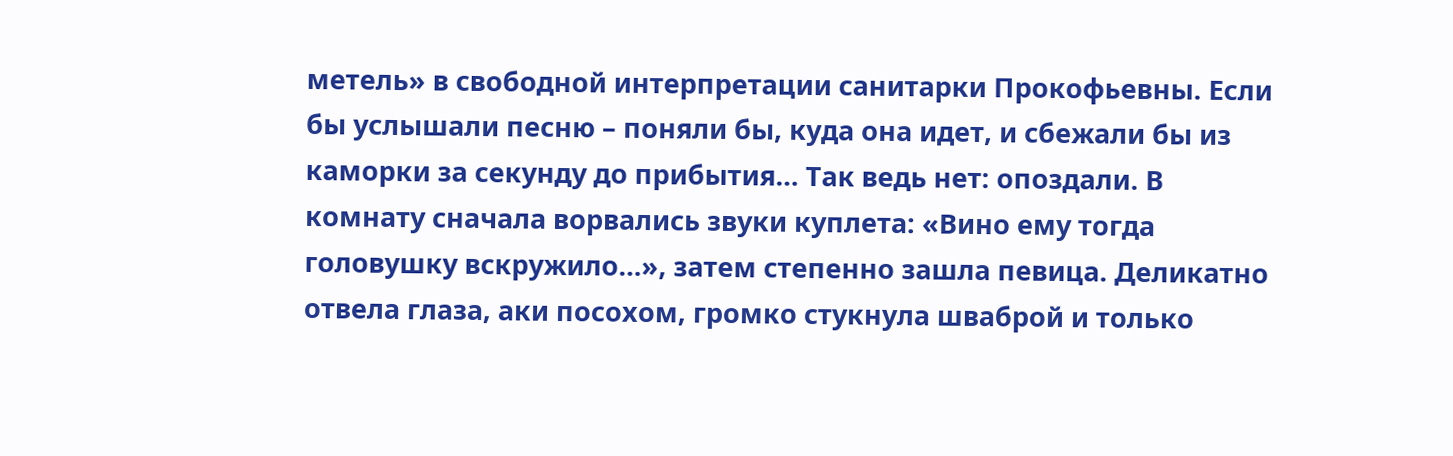метель» в свободной интерпретации санитарки Прокофьевны. Если бы услышали песню – поняли бы, куда она идет, и сбежали бы из каморки за секунду до прибытия… Так ведь нет: опоздали. В комнату сначала ворвались звуки куплета: «Вино ему тогда головушку вскружило…», затем степенно зашла певица. Деликатно отвела глаза, аки посохом, громко стукнула шваброй и только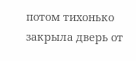потом тихонько закрыла дверь от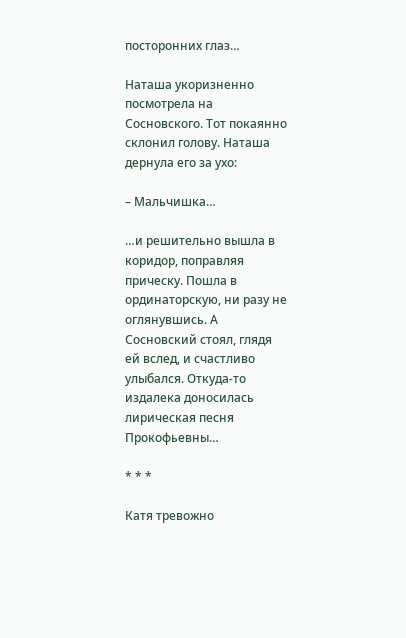посторонних глаз…

Наташа укоризненно посмотрела на Сосновского. Тот покаянно склонил голову. Наташа дернула его за ухо:

– Мальчишка…

…и решительно вышла в коридор, поправляя прическу. Пошла в ординаторскую, ни разу не оглянувшись. А Сосновский стоял, глядя ей вслед, и счастливо улыбался. Откуда-то издалека доносилась лирическая песня Прокофьевны…

* * *

Катя тревожно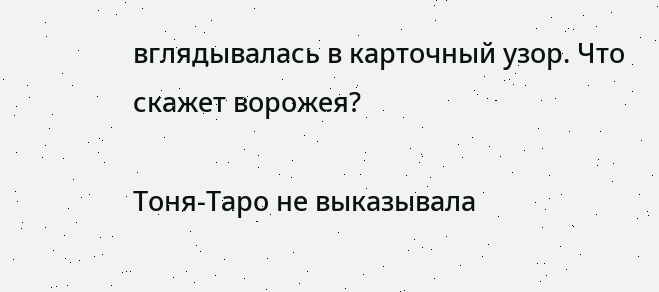вглядывалась в карточный узор. Что скажет ворожея?

Тоня-Таро не выказывала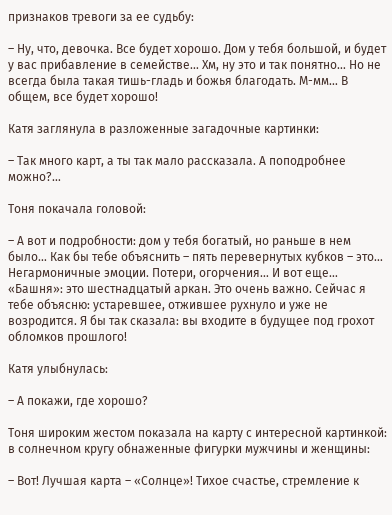признаков тревоги за ее судьбу:

– Ну, что, девочка. Все будет хорошо. Дом у тебя большой, и будет у вас прибавление в семействе… Хм, ну это и так понятно… Но не всегда была такая тишь-гладь и божья благодать. М-мм… В общем, все будет хорошо!

Катя заглянула в разложенные загадочные картинки:

– Так много карт, а ты так мало рассказала. А поподробнее можно?…

Тоня покачала головой:

– А вот и подробности: дом у тебя богатый, но раньше в нем было… Как бы тебе объяснить – пять перевернутых кубков – это… Негармоничные эмоции. Потери, огорчения… И вот еще… «Башня»: это шестнадцатый аркан. Это очень важно. Сейчас я тебе объясню: устаревшее, отжившее рухнуло и уже не возродится. Я бы так сказала: вы входите в будущее под грохот обломков прошлого!

Катя улыбнулась:

– А покажи, где хорошо?

Тоня широким жестом показала на карту с интересной картинкой: в солнечном кругу обнаженные фигурки мужчины и женщины:

– Вот! Лучшая карта – «Солнце»! Тихое счастье, стремление к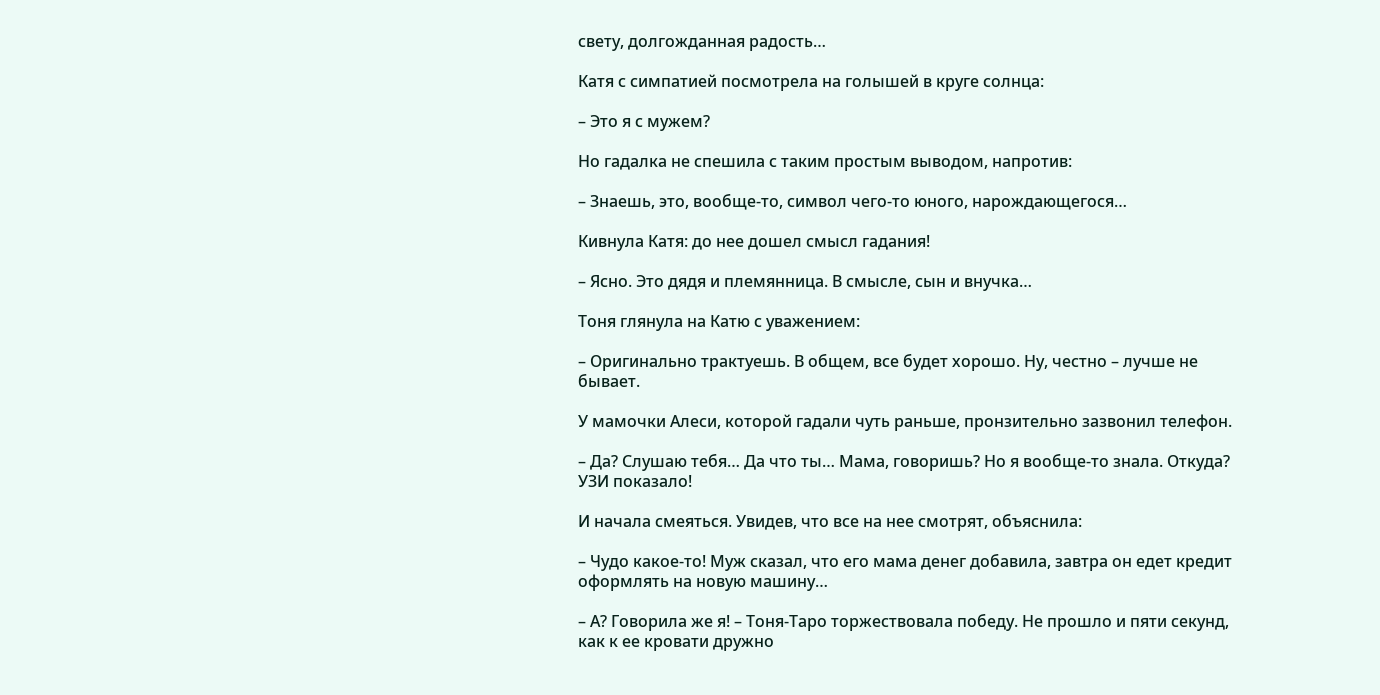свету, долгожданная радость…

Катя с симпатией посмотрела на голышей в круге солнца:

– Это я с мужем?

Но гадалка не спешила с таким простым выводом, напротив:

– Знаешь, это, вообще-то, символ чего-то юного, нарождающегося…

Кивнула Катя: до нее дошел смысл гадания!

– Ясно. Это дядя и племянница. В смысле, сын и внучка…

Тоня глянула на Катю с уважением:

– Оригинально трактуешь. В общем, все будет хорошо. Ну, честно – лучше не бывает.

У мамочки Алеси, которой гадали чуть раньше, пронзительно зазвонил телефон.

– Да? Слушаю тебя… Да что ты… Мама, говоришь? Но я вообще-то знала. Откуда? УЗИ показало!

И начала смеяться. Увидев, что все на нее смотрят, объяснила:

– Чудо какое-то! Муж сказал, что его мама денег добавила, завтра он едет кредит оформлять на новую машину…

– А? Говорила же я! – Тоня-Таро торжествовала победу. Не прошло и пяти секунд, как к ее кровати дружно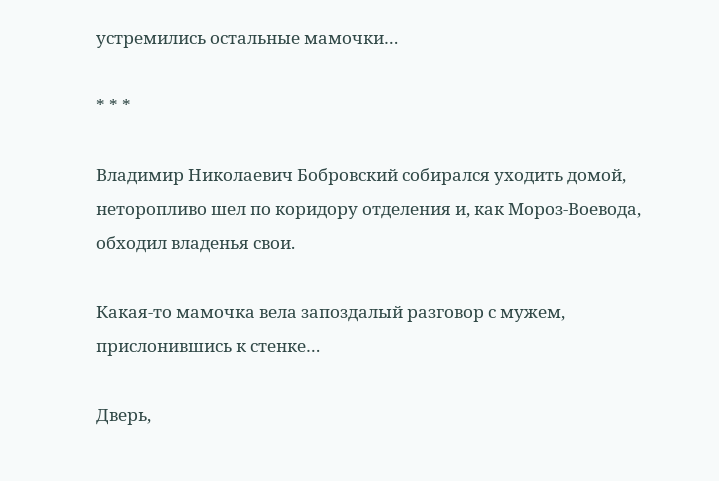устремились остальные мамочки…

* * *

Владимир Николаевич Бобровский собирался уходить домой, неторопливо шел по коридору отделения и, как Мороз-Воевода, обходил владенья свои.

Какая-то мамочка вела запоздалый разговор с мужем, прислонившись к стенке…

Дверь,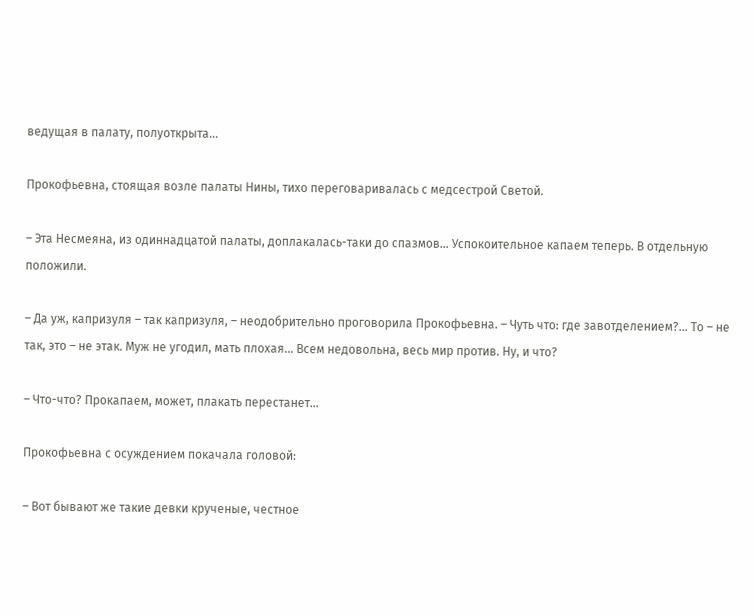ведущая в палату, полуоткрыта…

Прокофьевна, стоящая возле палаты Нины, тихо переговаривалась с медсестрой Светой.

– Эта Несмеяна, из одиннадцатой палаты, доплакалась-таки до спазмов… Успокоительное капаем теперь. В отдельную положили.

– Да уж, капризуля – так капризуля, – неодобрительно проговорила Прокофьевна. – Чуть что: где завотделением?… То – не так, это – не этак. Муж не угодил, мать плохая… Всем недовольна, весь мир против. Ну, и что?

– Что-что? Прокапаем, может, плакать перестанет…

Прокофьевна с осуждением покачала головой:

– Вот бывают же такие девки крученые, честное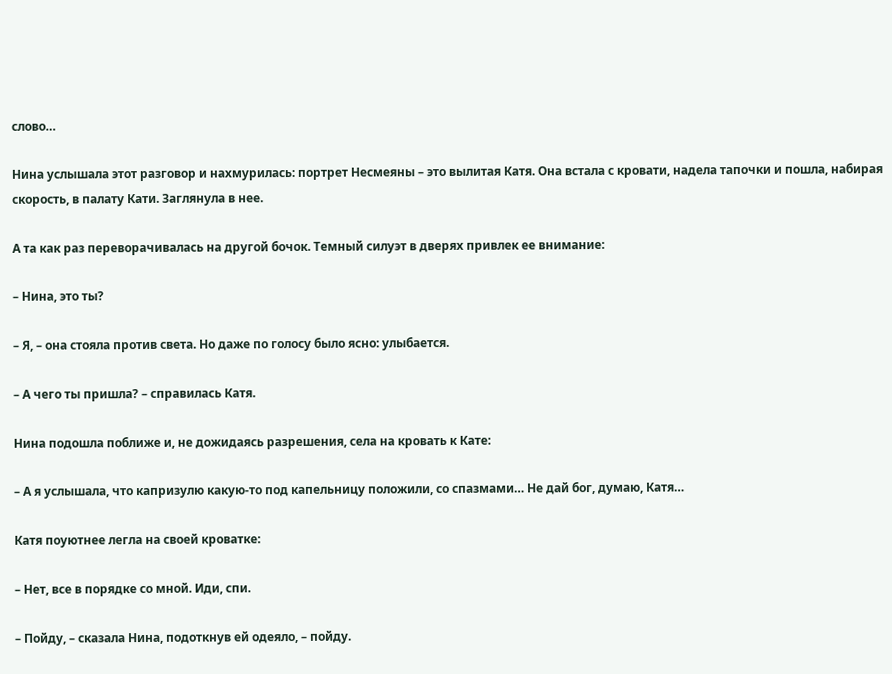слово…

Нина услышала этот разговор и нахмурилась: портрет Несмеяны – это вылитая Катя. Она встала с кровати, надела тапочки и пошла, набирая скорость, в палату Кати. Заглянула в нее.

А та как раз переворачивалась на другой бочок. Темный силуэт в дверях привлек ее внимание:

– Нина, это ты?

– Я, – она стояла против света. Но даже по голосу было ясно: улыбается.

– А чего ты пришла? – справилась Катя.

Нина подошла поближе и, не дожидаясь разрешения, села на кровать к Кате:

– А я услышала, что капризулю какую-то под капельницу положили, со спазмами… Не дай бог, думаю, Катя…

Катя поуютнее легла на своей кроватке:

– Нет, все в порядке со мной. Иди, спи.

– Пойду, – сказала Нина, подоткнув ей одеяло, – пойду.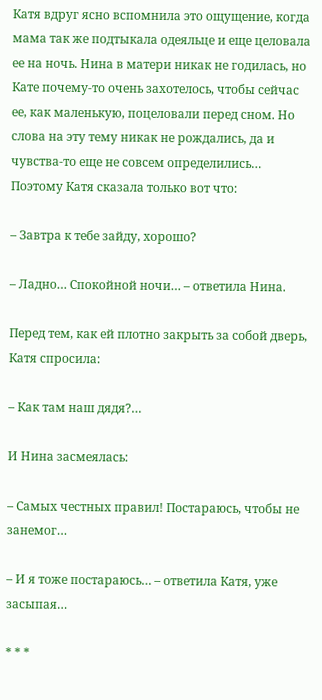Катя вдруг ясно вспомнила это ощущение, когда мама так же подтыкала одеяльце и еще целовала ее на ночь. Нина в матери никак не годилась, но Кате почему-то очень захотелось, чтобы сейчас ее, как маленькую, поцеловали перед сном. Но слова на эту тему никак не рождались, да и чувства-то еще не совсем определились… Поэтому Катя сказала только вот что:

– Завтра к тебе зайду, хорошо?

– Ладно… Спокойной ночи… – ответила Нина.

Перед тем, как ей плотно закрыть за собой дверь, Катя спросила:

– Как там наш дядя?…

И Нина засмеялась:

– Самых честных правил! Постараюсь, чтобы не занемог…

– И я тоже постараюсь… – ответила Катя, уже засыпая…

* * *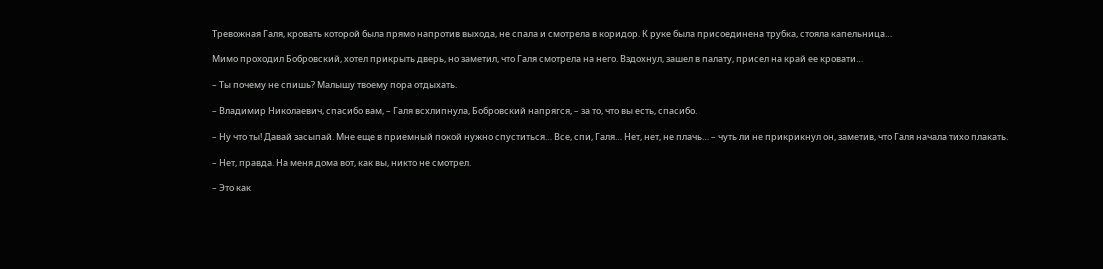Тревожная Галя, кровать которой была прямо напротив выхода, не спала и смотрела в коридор. К руке была присоединена трубка, стояла капельница…

Мимо проходил Бобровский, хотел прикрыть дверь, но заметил, что Галя смотрела на него. Вздохнул, зашел в палату, присел на край ее кровати…

– Ты почему не спишь? Малышу твоему пора отдыхать.

– Владимир Николаевич, спасибо вам, – Галя всхлипнула, Бобровский напрягся, – за то, что вы есть, спасибо.

– Ну что ты! Давай засыпай. Мне еще в приемный покой нужно спуститься… Все, спи, Галя… Нет, нет, не плачь… – чуть ли не прикрикнул он, заметив, что Галя начала тихо плакать.

– Нет, правда. На меня дома вот, как вы, никто не смотрел.

– Это как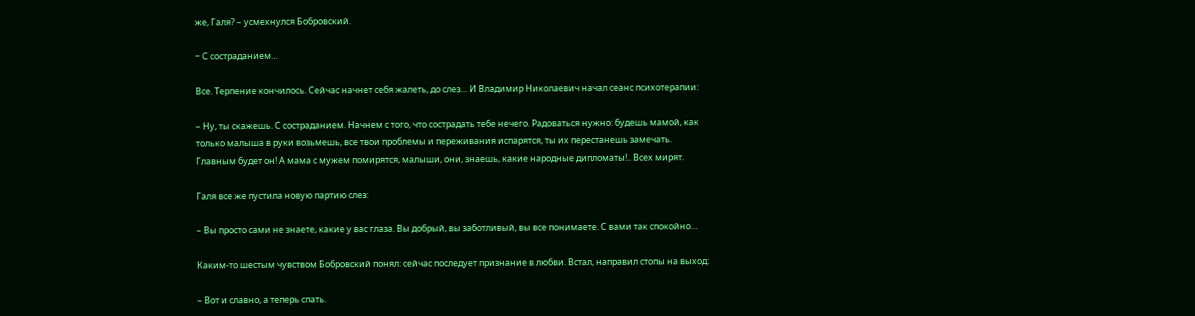же, Галя? – усмехнулся Бобровский.

– C состраданием…

Все. Терпение кончилось. Сейчас начнет себя жалеть, до слез… И Владимир Николаевич начал сеанс психотерапии:

– Ну, ты скажешь. С состраданием. Начнем с того, что сострадать тебе нечего. Радоваться нужно: будешь мамой, как только малыша в руки возьмешь, все твои проблемы и переживания испарятся, ты их перестанешь замечать. Главным будет он! А мама с мужем помирятся, малыши, они, знаешь, какие народные дипломаты!.. Всех мирят.

Галя все же пустила новую партию слез:

– Вы просто сами не знаете, какие у вас глаза. Вы добрый, вы заботливый, вы все понимаете. С вами так спокойно…

Каким-то шестым чувством Бобровский понял: сейчас последует признание в любви. Встал, направил стопы на выход:

– Вот и славно, а теперь спать.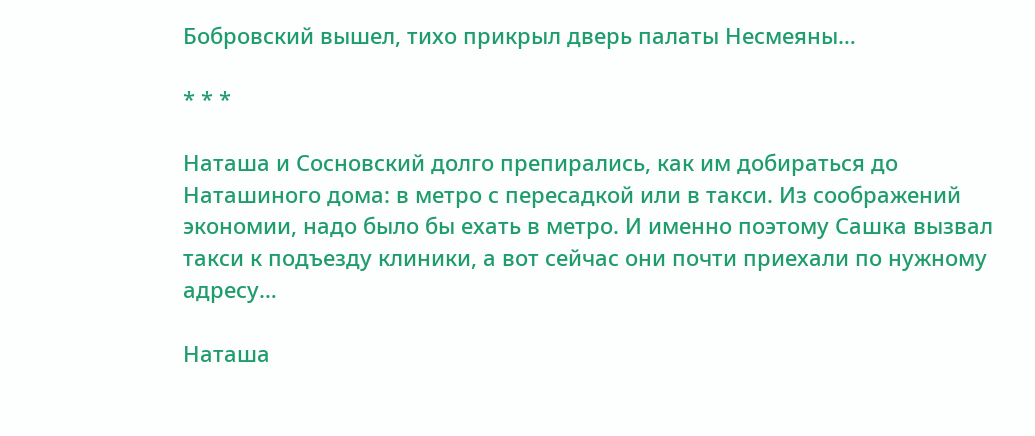Бобровский вышел, тихо прикрыл дверь палаты Несмеяны…

* * *

Наташа и Сосновский долго препирались, как им добираться до Наташиного дома: в метро с пересадкой или в такси. Из соображений экономии, надо было бы ехать в метро. И именно поэтому Сашка вызвал такси к подъезду клиники, а вот сейчас они почти приехали по нужному адресу…

Наташа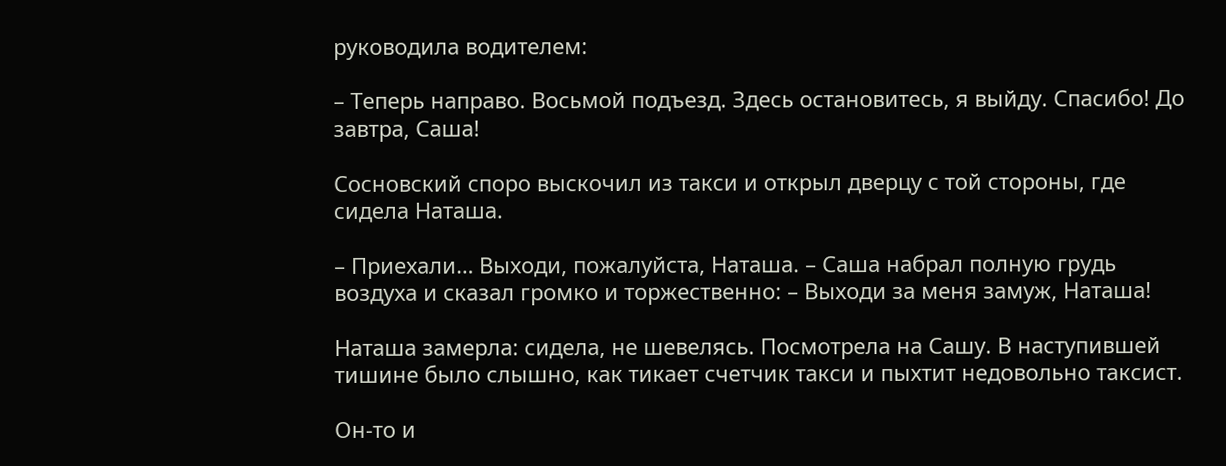руководила водителем:

– Теперь направо. Восьмой подъезд. Здесь остановитесь, я выйду. Спасибо! До завтра, Саша!

Сосновский споро выскочил из такси и открыл дверцу с той стороны, где сидела Наташа.

– Приехали… Выходи, пожалуйста, Наташа. – Саша набрал полную грудь воздуха и сказал громко и торжественно: – Выходи за меня замуж, Наташа!

Наташа замерла: сидела, не шевелясь. Посмотрела на Сашу. В наступившей тишине было слышно, как тикает счетчик такси и пыхтит недовольно таксист.

Он-то и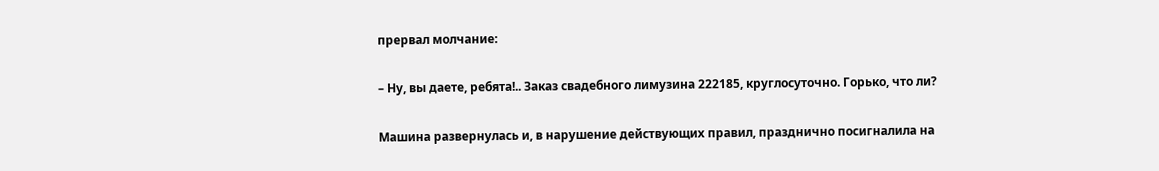прервал молчание:

– Ну, вы даете, ребята!.. Заказ свадебного лимузина 222185, круглосуточно. Горько, что ли?

Машина развернулась и, в нарушение действующих правил, празднично посигналила на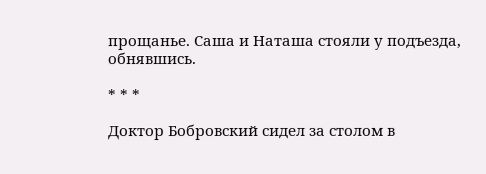прощанье. Саша и Наташа стояли у подъезда, обнявшись.

* * *

Доктор Бобровский сидел за столом в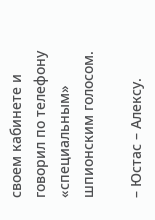своем кабинете и говорил по телефону «специальным» шпионским голосом.

– Юстас – Алексу.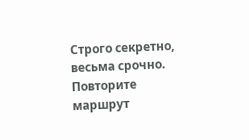Строго секретно, весьма срочно. Повторите маршрут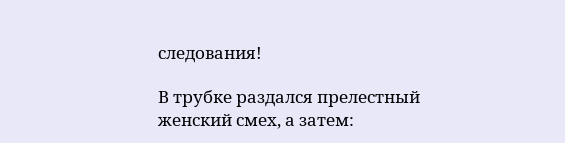следования!

В трубке раздался прелестный женский смех, а затем: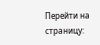Перейти на страницу: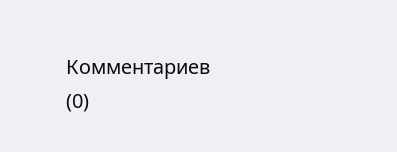Комментариев (0)